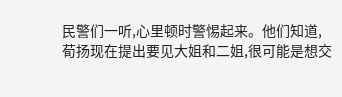民警们一听,心里顿时警惕起来。他们知道,荀扬现在提出要见大姐和二姐,很可能是想交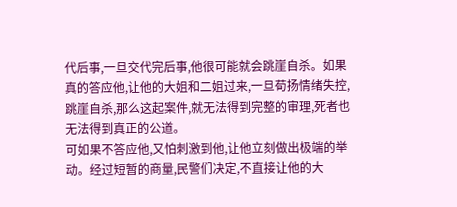代后事,一旦交代完后事,他很可能就会跳崖自杀。如果真的答应他,让他的大姐和二姐过来,一旦荀扬情绪失控,跳崖自杀,那么这起案件,就无法得到完整的审理,死者也无法得到真正的公道。
可如果不答应他,又怕刺激到他,让他立刻做出极端的举动。经过短暂的商量,民警们决定,不直接让他的大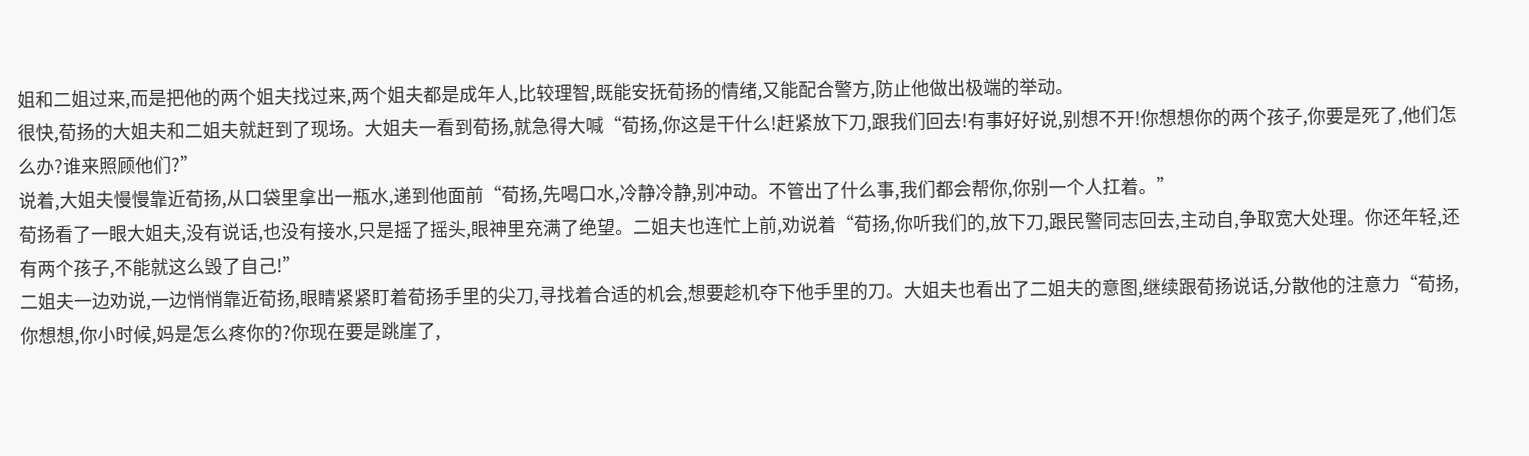姐和二姐过来,而是把他的两个姐夫找过来,两个姐夫都是成年人,比较理智,既能安抚荀扬的情绪,又能配合警方,防止他做出极端的举动。
很快,荀扬的大姐夫和二姐夫就赶到了现场。大姐夫一看到荀扬,就急得大喊“荀扬,你这是干什么!赶紧放下刀,跟我们回去!有事好好说,别想不开!你想想你的两个孩子,你要是死了,他们怎么办?谁来照顾他们?”
说着,大姐夫慢慢靠近荀扬,从口袋里拿出一瓶水,递到他面前“荀扬,先喝口水,冷静冷静,别冲动。不管出了什么事,我们都会帮你,你别一个人扛着。”
荀扬看了一眼大姐夫,没有说话,也没有接水,只是摇了摇头,眼神里充满了绝望。二姐夫也连忙上前,劝说着“荀扬,你听我们的,放下刀,跟民警同志回去,主动自,争取宽大处理。你还年轻,还有两个孩子,不能就这么毁了自己!”
二姐夫一边劝说,一边悄悄靠近荀扬,眼睛紧紧盯着荀扬手里的尖刀,寻找着合适的机会,想要趁机夺下他手里的刀。大姐夫也看出了二姐夫的意图,继续跟荀扬说话,分散他的注意力“荀扬,你想想,你小时候,妈是怎么疼你的?你现在要是跳崖了,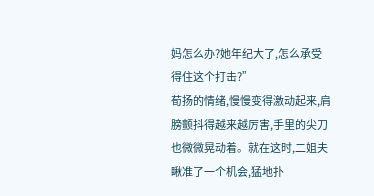妈怎么办?她年纪大了,怎么承受得住这个打击?”
荀扬的情绪,慢慢变得激动起来,肩膀颤抖得越来越厉害,手里的尖刀也微微晃动着。就在这时,二姐夫瞅准了一个机会,猛地扑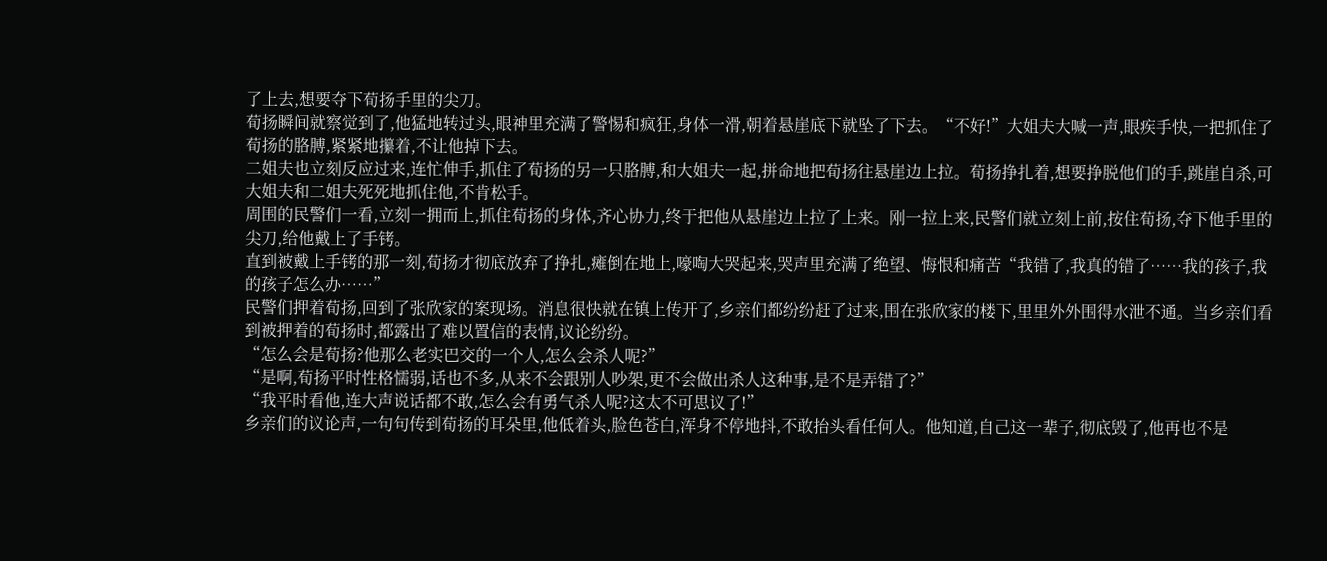了上去,想要夺下荀扬手里的尖刀。
荀扬瞬间就察觉到了,他猛地转过头,眼神里充满了警惕和疯狂,身体一滑,朝着悬崖底下就坠了下去。“不好!”大姐夫大喊一声,眼疾手快,一把抓住了荀扬的胳膊,紧紧地攥着,不让他掉下去。
二姐夫也立刻反应过来,连忙伸手,抓住了荀扬的另一只胳膊,和大姐夫一起,拼命地把荀扬往悬崖边上拉。荀扬挣扎着,想要挣脱他们的手,跳崖自杀,可大姐夫和二姐夫死死地抓住他,不肯松手。
周围的民警们一看,立刻一拥而上,抓住荀扬的身体,齐心协力,终于把他从悬崖边上拉了上来。刚一拉上来,民警们就立刻上前,按住荀扬,夺下他手里的尖刀,给他戴上了手铐。
直到被戴上手铐的那一刻,荀扬才彻底放弃了挣扎,瘫倒在地上,嚎啕大哭起来,哭声里充满了绝望、悔恨和痛苦“我错了,我真的错了……我的孩子,我的孩子怎么办……”
民警们押着荀扬,回到了张欣家的案现场。消息很快就在镇上传开了,乡亲们都纷纷赶了过来,围在张欣家的楼下,里里外外围得水泄不通。当乡亲们看到被押着的荀扬时,都露出了难以置信的表情,议论纷纷。
“怎么会是荀扬?他那么老实巴交的一个人,怎么会杀人呢?”
“是啊,荀扬平时性格懦弱,话也不多,从来不会跟别人吵架,更不会做出杀人这种事,是不是弄错了?”
“我平时看他,连大声说话都不敢,怎么会有勇气杀人呢?这太不可思议了!”
乡亲们的议论声,一句句传到荀扬的耳朵里,他低着头,脸色苍白,浑身不停地抖,不敢抬头看任何人。他知道,自己这一辈子,彻底毁了,他再也不是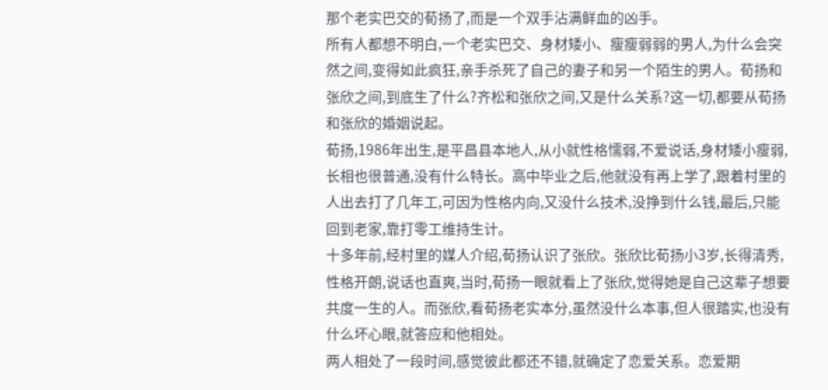那个老实巴交的荀扬了,而是一个双手沾满鲜血的凶手。
所有人都想不明白,一个老实巴交、身材矮小、瘦瘦弱弱的男人,为什么会突然之间,变得如此疯狂,亲手杀死了自己的妻子和另一个陌生的男人。荀扬和张欣之间,到底生了什么?齐松和张欣之间,又是什么关系?这一切,都要从荀扬和张欣的婚姻说起。
荀扬,1986年出生,是平昌县本地人,从小就性格懦弱,不爱说话,身材矮小瘦弱,长相也很普通,没有什么特长。高中毕业之后,他就没有再上学了,跟着村里的人出去打了几年工,可因为性格内向,又没什么技术,没挣到什么钱,最后,只能回到老家,靠打零工维持生计。
十多年前,经村里的媒人介绍,荀扬认识了张欣。张欣比荀扬小3岁,长得清秀,性格开朗,说话也直爽,当时,荀扬一眼就看上了张欣,觉得她是自己这辈子想要共度一生的人。而张欣,看荀扬老实本分,虽然没什么本事,但人很踏实,也没有什么坏心眼,就答应和他相处。
两人相处了一段时间,感觉彼此都还不错,就确定了恋爱关系。恋爱期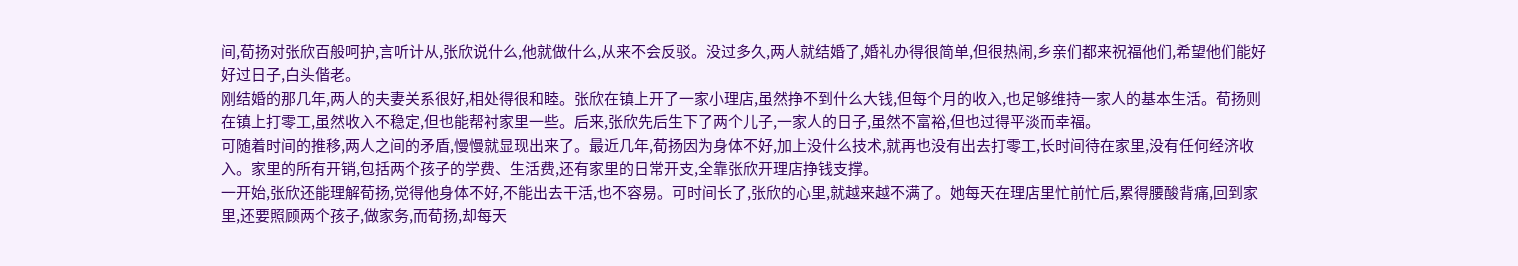间,荀扬对张欣百般呵护,言听计从,张欣说什么,他就做什么,从来不会反驳。没过多久,两人就结婚了,婚礼办得很简单,但很热闹,乡亲们都来祝福他们,希望他们能好好过日子,白头偕老。
刚结婚的那几年,两人的夫妻关系很好,相处得很和睦。张欣在镇上开了一家小理店,虽然挣不到什么大钱,但每个月的收入,也足够维持一家人的基本生活。荀扬则在镇上打零工,虽然收入不稳定,但也能帮衬家里一些。后来,张欣先后生下了两个儿子,一家人的日子,虽然不富裕,但也过得平淡而幸福。
可随着时间的推移,两人之间的矛盾,慢慢就显现出来了。最近几年,荀扬因为身体不好,加上没什么技术,就再也没有出去打零工,长时间待在家里,没有任何经济收入。家里的所有开销,包括两个孩子的学费、生活费,还有家里的日常开支,全靠张欣开理店挣钱支撑。
一开始,张欣还能理解荀扬,觉得他身体不好,不能出去干活,也不容易。可时间长了,张欣的心里,就越来越不满了。她每天在理店里忙前忙后,累得腰酸背痛,回到家里,还要照顾两个孩子,做家务,而荀扬,却每天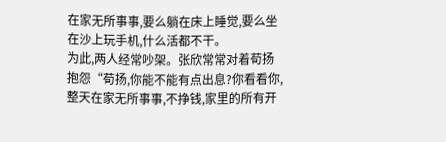在家无所事事,要么躺在床上睡觉,要么坐在沙上玩手机,什么活都不干。
为此,两人经常吵架。张欣常常对着荀扬抱怨“荀扬,你能不能有点出息?你看看你,整天在家无所事事,不挣钱,家里的所有开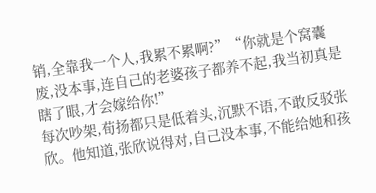销,全靠我一个人,我累不累啊?”“你就是个窝囊废,没本事,连自己的老婆孩子都养不起,我当初真是瞎了眼,才会嫁给你!”
每次吵架,荀扬都只是低着头,沉默不语,不敢反驳张欣。他知道,张欣说得对,自己没本事,不能给她和孩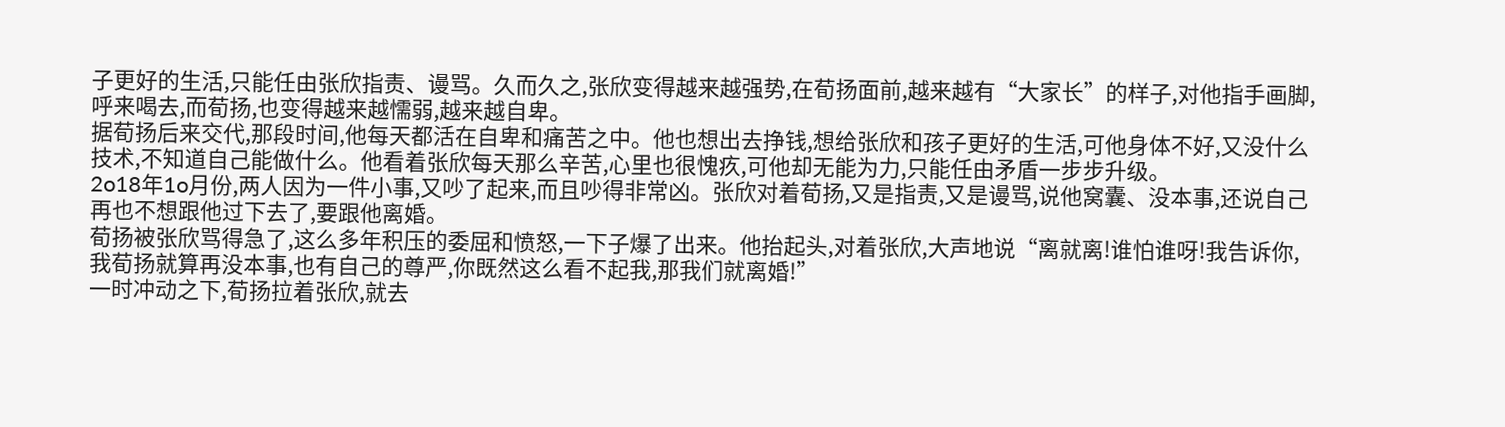子更好的生活,只能任由张欣指责、谩骂。久而久之,张欣变得越来越强势,在荀扬面前,越来越有“大家长”的样子,对他指手画脚,呼来喝去,而荀扬,也变得越来越懦弱,越来越自卑。
据荀扬后来交代,那段时间,他每天都活在自卑和痛苦之中。他也想出去挣钱,想给张欣和孩子更好的生活,可他身体不好,又没什么技术,不知道自己能做什么。他看着张欣每天那么辛苦,心里也很愧疚,可他却无能为力,只能任由矛盾一步步升级。
2o18年1o月份,两人因为一件小事,又吵了起来,而且吵得非常凶。张欣对着荀扬,又是指责,又是谩骂,说他窝囊、没本事,还说自己再也不想跟他过下去了,要跟他离婚。
荀扬被张欣骂得急了,这么多年积压的委屈和愤怒,一下子爆了出来。他抬起头,对着张欣,大声地说“离就离!谁怕谁呀!我告诉你,我荀扬就算再没本事,也有自己的尊严,你既然这么看不起我,那我们就离婚!”
一时冲动之下,荀扬拉着张欣,就去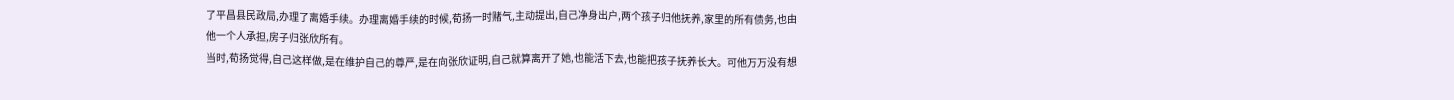了平昌县民政局,办理了离婚手续。办理离婚手续的时候,荀扬一时赌气,主动提出,自己净身出户,两个孩子归他抚养,家里的所有债务,也由他一个人承担,房子归张欣所有。
当时,荀扬觉得,自己这样做,是在维护自己的尊严,是在向张欣证明,自己就算离开了她,也能活下去,也能把孩子抚养长大。可他万万没有想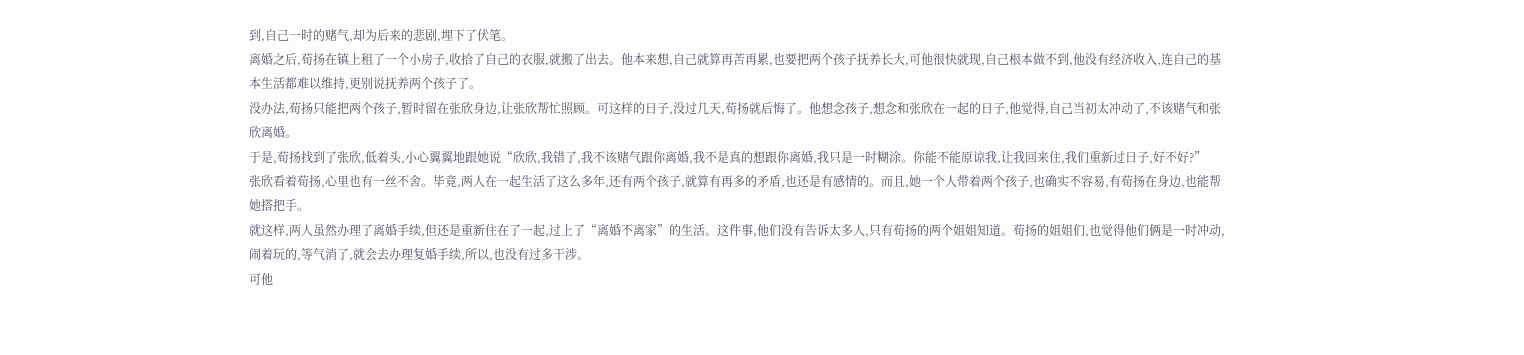到,自己一时的赌气,却为后来的悲剧,埋下了伏笔。
离婚之后,荀扬在镇上租了一个小房子,收拾了自己的衣服,就搬了出去。他本来想,自己就算再苦再累,也要把两个孩子抚养长大,可他很快就现,自己根本做不到,他没有经济收入,连自己的基本生活都难以维持,更别说抚养两个孩子了。
没办法,荀扬只能把两个孩子,暂时留在张欣身边,让张欣帮忙照顾。可这样的日子,没过几天,荀扬就后悔了。他想念孩子,想念和张欣在一起的日子,他觉得,自己当初太冲动了,不该赌气和张欣离婚。
于是,荀扬找到了张欣,低着头,小心翼翼地跟她说“欣欣,我错了,我不该赌气跟你离婚,我不是真的想跟你离婚,我只是一时糊涂。你能不能原谅我,让我回来住,我们重新过日子,好不好?”
张欣看着荀扬,心里也有一丝不舍。毕竟,两人在一起生活了这么多年,还有两个孩子,就算有再多的矛盾,也还是有感情的。而且,她一个人带着两个孩子,也确实不容易,有荀扬在身边,也能帮她搭把手。
就这样,两人虽然办理了离婚手续,但还是重新住在了一起,过上了“离婚不离家”的生活。这件事,他们没有告诉太多人,只有荀扬的两个姐姐知道。荀扬的姐姐们,也觉得他们俩是一时冲动,闹着玩的,等气消了,就会去办理复婚手续,所以,也没有过多干涉。
可他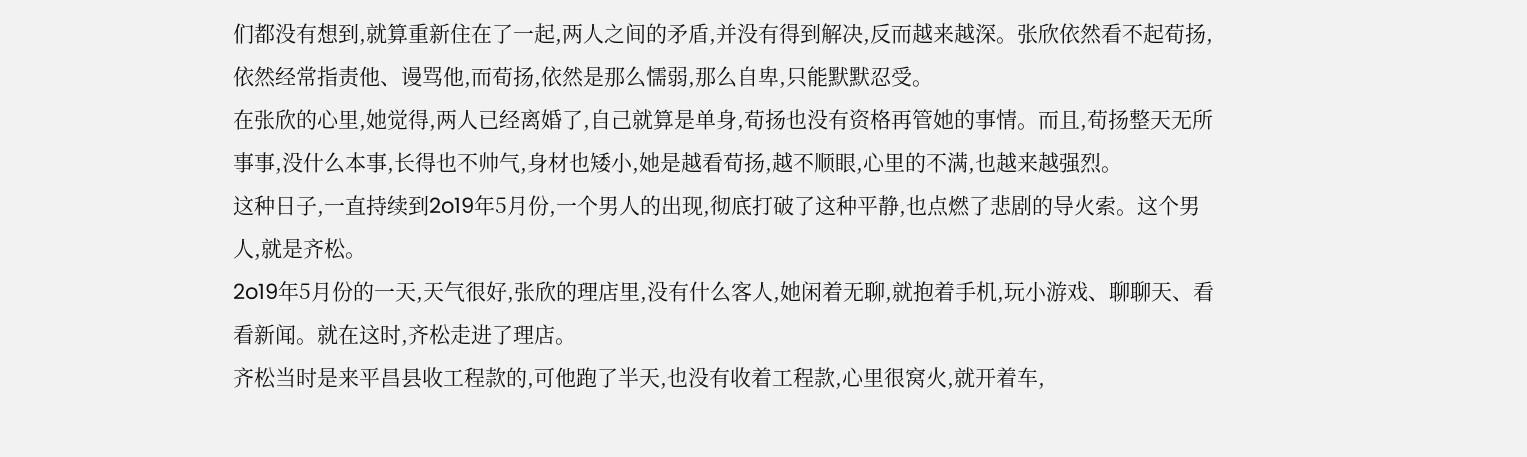们都没有想到,就算重新住在了一起,两人之间的矛盾,并没有得到解决,反而越来越深。张欣依然看不起荀扬,依然经常指责他、谩骂他,而荀扬,依然是那么懦弱,那么自卑,只能默默忍受。
在张欣的心里,她觉得,两人已经离婚了,自己就算是单身,荀扬也没有资格再管她的事情。而且,荀扬整天无所事事,没什么本事,长得也不帅气,身材也矮小,她是越看荀扬,越不顺眼,心里的不满,也越来越强烈。
这种日子,一直持续到2o19年5月份,一个男人的出现,彻底打破了这种平静,也点燃了悲剧的导火索。这个男人,就是齐松。
2o19年5月份的一天,天气很好,张欣的理店里,没有什么客人,她闲着无聊,就抱着手机,玩小游戏、聊聊天、看看新闻。就在这时,齐松走进了理店。
齐松当时是来平昌县收工程款的,可他跑了半天,也没有收着工程款,心里很窝火,就开着车,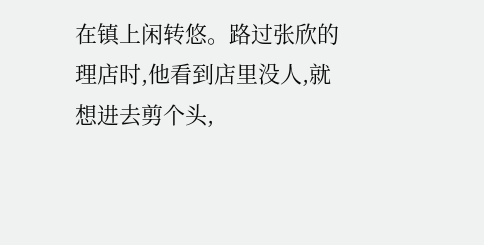在镇上闲转悠。路过张欣的理店时,他看到店里没人,就想进去剪个头,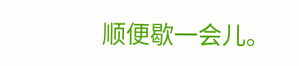顺便歇一会儿。